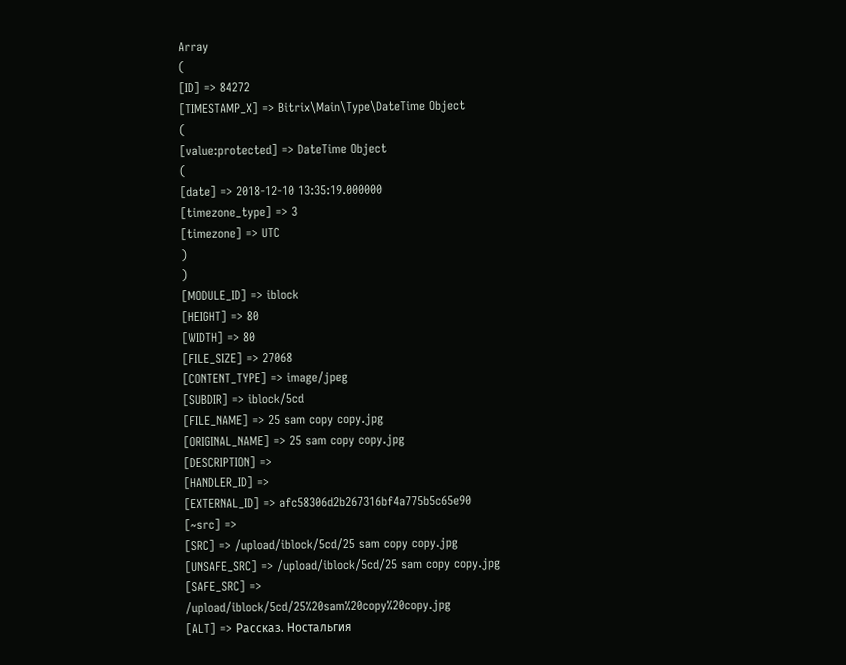Array
(
[ID] => 84272
[TIMESTAMP_X] => Bitrix\Main\Type\DateTime Object
(
[value:protected] => DateTime Object
(
[date] => 2018-12-10 13:35:19.000000
[timezone_type] => 3
[timezone] => UTC
)
)
[MODULE_ID] => iblock
[HEIGHT] => 80
[WIDTH] => 80
[FILE_SIZE] => 27068
[CONTENT_TYPE] => image/jpeg
[SUBDIR] => iblock/5cd
[FILE_NAME] => 25 sam copy copy.jpg
[ORIGINAL_NAME] => 25 sam copy copy.jpg
[DESCRIPTION] =>
[HANDLER_ID] =>
[EXTERNAL_ID] => afc58306d2b267316bf4a775b5c65e90
[~src] =>
[SRC] => /upload/iblock/5cd/25 sam copy copy.jpg
[UNSAFE_SRC] => /upload/iblock/5cd/25 sam copy copy.jpg
[SAFE_SRC] => /upload/iblock/5cd/25%20sam%20copy%20copy.jpg
[ALT] => Рассказ. Ностальгия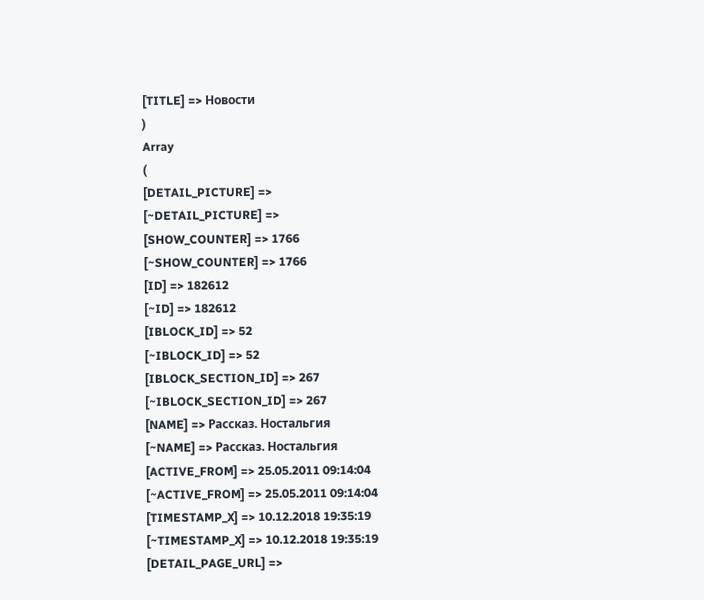[TITLE] => Новости
)
Array
(
[DETAIL_PICTURE] =>
[~DETAIL_PICTURE] =>
[SHOW_COUNTER] => 1766
[~SHOW_COUNTER] => 1766
[ID] => 182612
[~ID] => 182612
[IBLOCK_ID] => 52
[~IBLOCK_ID] => 52
[IBLOCK_SECTION_ID] => 267
[~IBLOCK_SECTION_ID] => 267
[NAME] => Рассказ. Ностальгия
[~NAME] => Рассказ. Ностальгия
[ACTIVE_FROM] => 25.05.2011 09:14:04
[~ACTIVE_FROM] => 25.05.2011 09:14:04
[TIMESTAMP_X] => 10.12.2018 19:35:19
[~TIMESTAMP_X] => 10.12.2018 19:35:19
[DETAIL_PAGE_URL] =>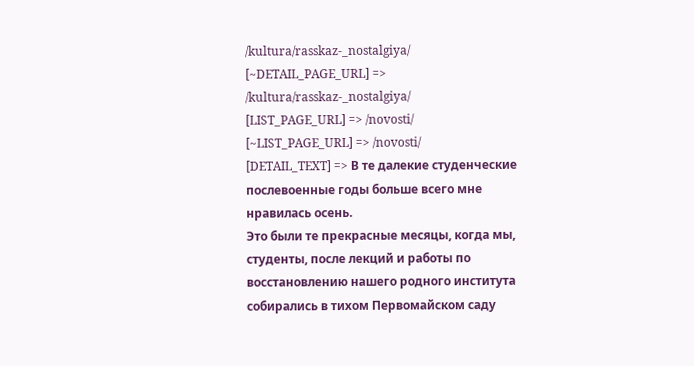/kultura/rasskaz-_nostalgiya/
[~DETAIL_PAGE_URL] => /kultura/rasskaz-_nostalgiya/
[LIST_PAGE_URL] => /novosti/
[~LIST_PAGE_URL] => /novosti/
[DETAIL_TEXT] => В те далекие студенческие послевоенные годы больше всего мне нравилась осень.
Это были те прекрасные месяцы, когда мы, студенты, после лекций и работы по восстановлению нашего родного института собирались в тихом Первомайском саду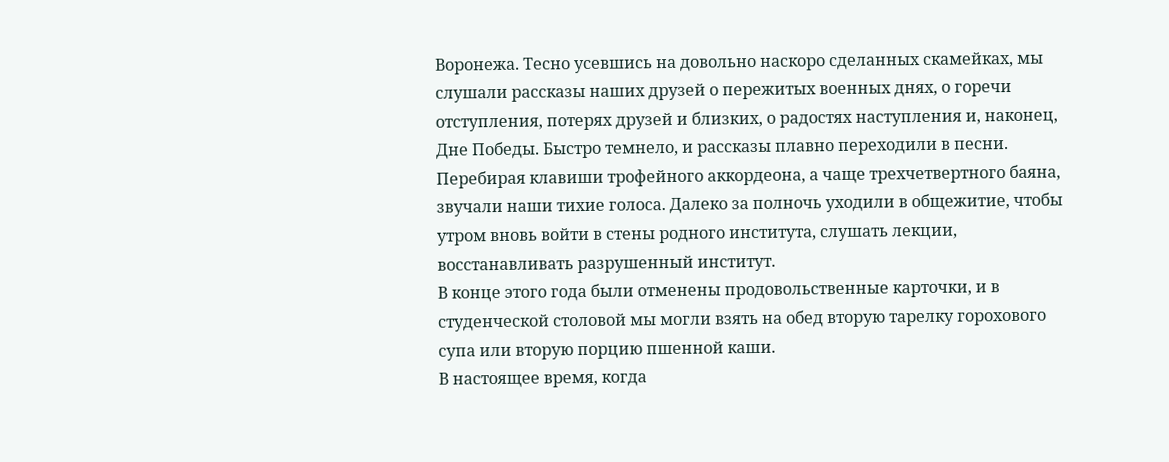Воронежа. Тесно усевшись на довольно наскоро сделанных скамейках, мы слушали рассказы наших друзей о пережитых военных днях, о горечи отступления, потерях друзей и близких, о радостях наступления и, наконец, Дне Победы. Быстро темнело, и рассказы плавно переходили в песни.
Перебирая клавиши трофейного аккордеона, а чаще трехчетвертного баяна, звучали наши тихие голоса. Далеко за полночь уходили в общежитие, чтобы утром вновь войти в стены родного института, слушать лекции, восстанавливать разрушенный институт.
В конце этого года были отменены продовольственные карточки, и в студенческой столовой мы могли взять на обед вторую тарелку горохового супа или вторую порцию пшенной каши.
В настоящее время, когда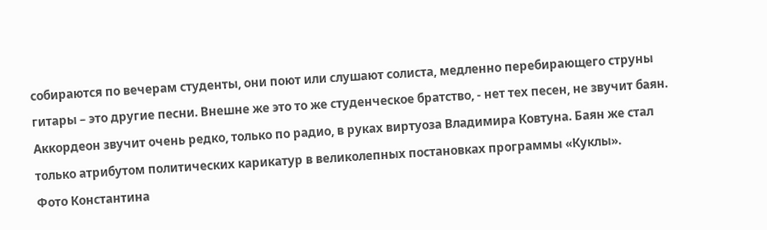собираются по вечерам студенты, они поют или слушают солиста, медленно перебирающего струны гитары – это другие песни. Внешне же это то же студенческое братство, - нет тех песен, не звучит баян. Аккордеон звучит очень редко, только по радио, в руках виртуоза Владимира Ковтуна. Баян же стал только атрибутом политических карикатур в великолепных постановках программы «Куклы».
Фото Константина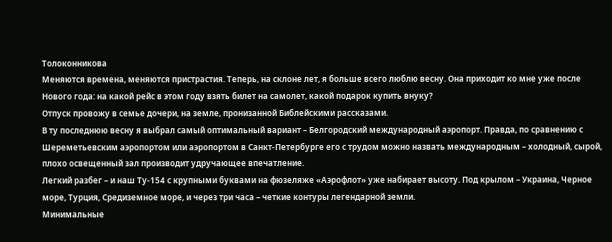Толоконникова
Меняются времена, меняются пристрастия. Теперь, на склоне лет, я больше всего люблю весну. Она приходит ко мне уже после Нового года: на какой рейс в этом году взять билет на самолет, какой подарок купить внуку?
Отпуск провожу в семье дочери, на земле, пронизанной Библейскими рассказами.
В ту последнюю весну я выбрал самый оптимальный вариант – Белгородский международный аэропорт. Правда, по сравнению с Шереметьевским аэропортом или аэропортом в Санкт-Петербурге его с трудом можно назвать международным – холодный, сырой, плохо освещенный зал производит удручающее впечатление.
Легкий разбег – и наш Ту-154 с крупными буквами на фюзеляже «Аэрофлот» уже набирает высоту. Под крылом – Украина, Черное море, Турция, Средиземное море, и через три часа – четкие контуры легендарной земли.
Минимальные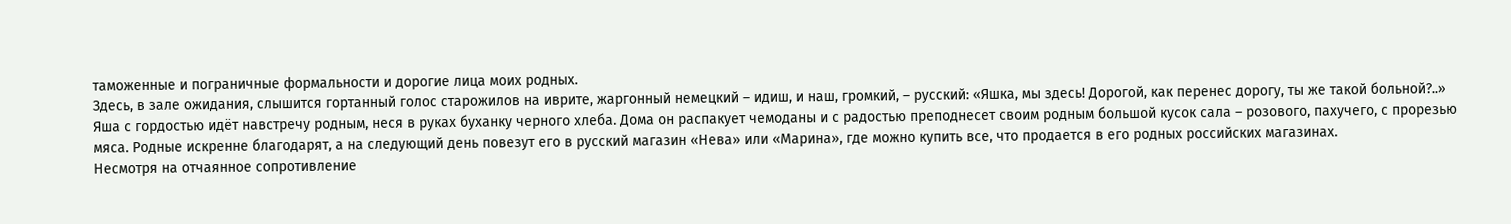таможенные и пограничные формальности и дорогие лица моих родных.
Здесь, в зале ожидания, слышится гортанный голос старожилов на иврите, жаргонный немецкий – идиш, и наш, громкий, – русский: «Яшка, мы здесь! Дорогой, как перенес дорогу, ты же такой больной?..»
Яша с гордостью идёт навстречу родным, неся в руках буханку черного хлеба. Дома он распакует чемоданы и с радостью преподнесет своим родным большой кусок сала – розового, пахучего, с прорезью мяса. Родные искренне благодарят, а на следующий день повезут его в русский магазин «Нева» или «Марина», где можно купить все, что продается в его родных российских магазинах.
Несмотря на отчаянное сопротивление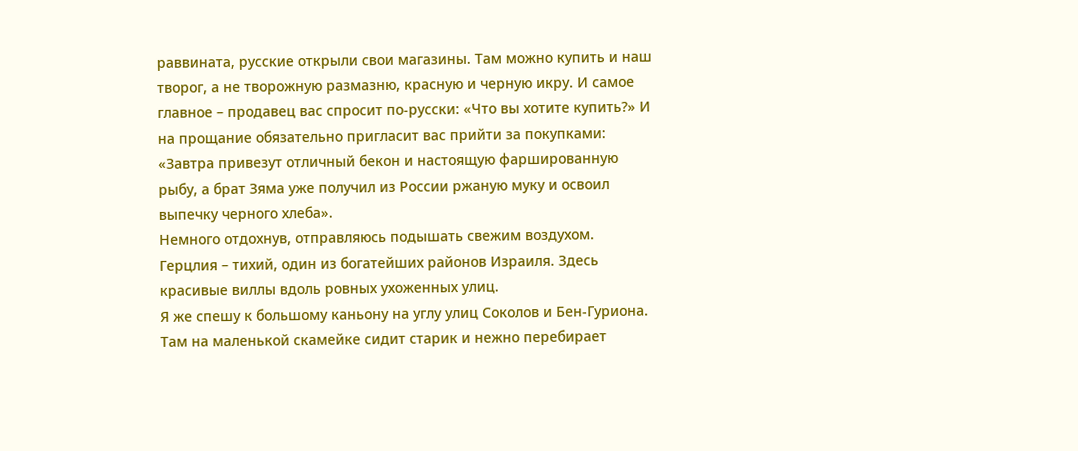раввината, русские открыли свои магазины. Там можно купить и наш творог, а не творожную размазню, красную и черную икру. И самое главное – продавец вас спросит по-русски: «Что вы хотите купить?» И на прощание обязательно пригласит вас прийти за покупками: «Завтра привезут отличный бекон и настоящую фаршированную рыбу, а брат Зяма уже получил из России ржаную муку и освоил выпечку черного хлеба».
Немного отдохнув, отправляюсь подышать свежим воздухом. Герцлия – тихий, один из богатейших районов Израиля. Здесь красивые виллы вдоль ровных ухоженных улиц.
Я же спешу к большому каньону на углу улиц Соколов и Бен-Гуриона. Там на маленькой скамейке сидит старик и нежно перебирает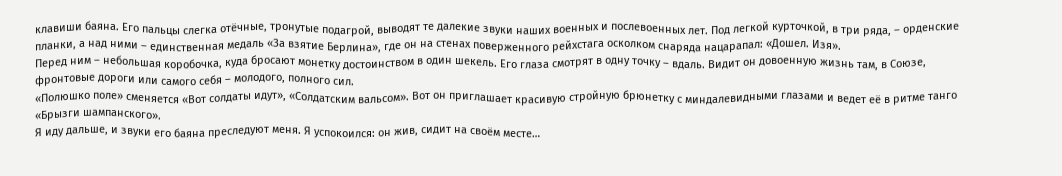клавиши баяна. Его пальцы слегка отёчные, тронутые подагрой, выводят те далекие звуки наших военных и послевоенных лет. Под легкой курточкой, в три ряда, – орденские планки, а над ними – единственная медаль «За взятие Берлина», где он на стенах поверженного рейхстага осколком снаряда нацарапал: «Дошел. Изя».
Перед ним – небольшая коробочка, куда бросают монетку достоинством в один шекель. Его глаза смотрят в одну точку – вдаль. Видит он довоенную жизнь там, в Союзе, фронтовые дороги или самого себя – молодого, полного сил.
«Полюшко поле» сменяется «Вот солдаты идут», «Солдатским вальсом». Вот он приглашает красивую стройную брюнетку с миндалевидными глазами и ведет её в ритме танго «Брызги шампанского».
Я иду дальше, и звуки его баяна преследуют меня. Я успокоился: он жив, сидит на своём месте…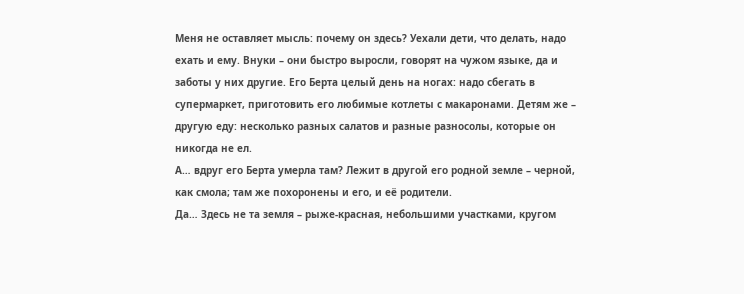Меня не оставляет мысль: почему он здесь? Уехали дети, что делать, надо ехать и ему. Внуки – они быстро выросли, говорят на чужом языке, да и заботы у них другие. Его Берта целый день на ногах: надо сбегать в супермаркет, приготовить его любимые котлеты с макаронами. Детям же – другую еду: несколько разных салатов и разные разносолы, которые он никогда не ел.
А… вдруг его Берта умерла там? Лежит в другой его родной земле – черной, как смола; там же похоронены и его, и её родители.
Да… Здесь не та земля – рыже-красная, небольшими участками, кругом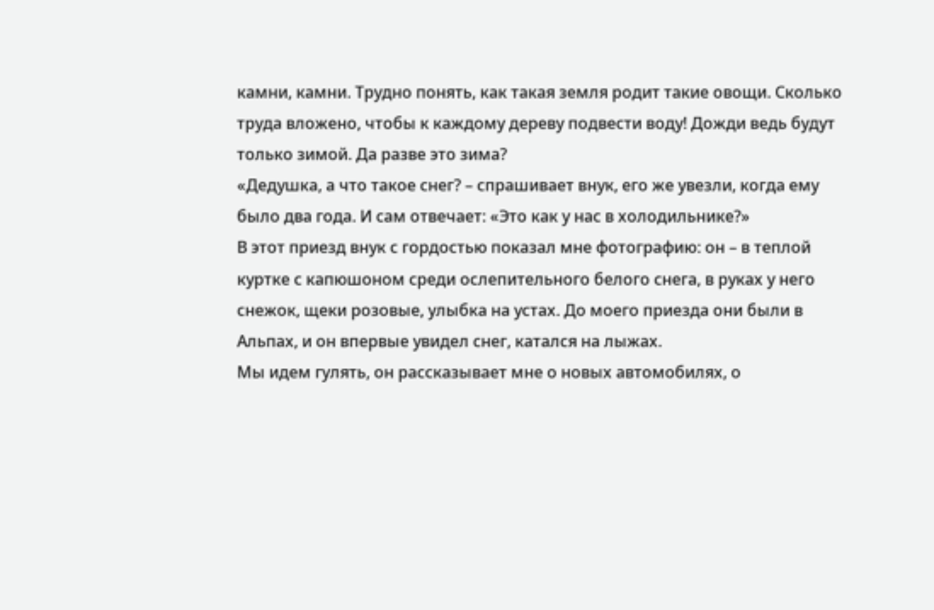камни, камни. Трудно понять, как такая земля родит такие овощи. Сколько труда вложено, чтобы к каждому дереву подвести воду! Дожди ведь будут только зимой. Да разве это зима?
«Дедушка, а что такое снег? – спрашивает внук, его же увезли, когда ему было два года. И сам отвечает: «Это как у нас в холодильнике?»
В этот приезд внук с гордостью показал мне фотографию: он – в теплой куртке с капюшоном среди ослепительного белого снега, в руках у него снежок, щеки розовые, улыбка на устах. До моего приезда они были в Альпах, и он впервые увидел снег, катался на лыжах.
Мы идем гулять, он рассказывает мне о новых автомобилях, о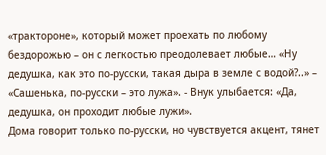«трактороне», который может проехать по любому бездорожью – он с легкостью преодолевает любые… «Ну дедушка, как это по-русски, такая дыра в земле с водой?..» – «Сашенька, по-русски – это лужа». - Внук улыбается: «Да, дедушка, он проходит любые лужи».
Дома говорит только по-русски, но чувствуется акцент, тянет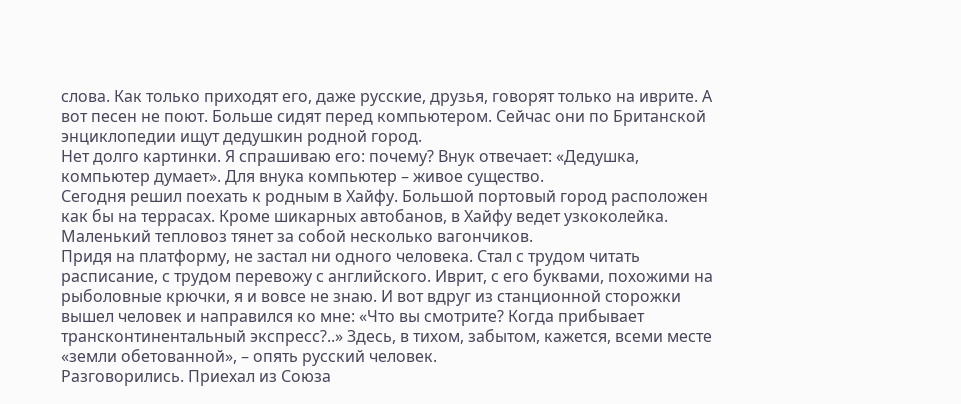слова. Как только приходят его, даже русские, друзья, говорят только на иврите. А вот песен не поют. Больше сидят перед компьютером. Сейчас они по Британской энциклопедии ищут дедушкин родной город.
Нет долго картинки. Я спрашиваю его: почему? Внук отвечает: «Дедушка, компьютер думает». Для внука компьютер – живое существо.
Сегодня решил поехать к родным в Хайфу. Большой портовый город расположен как бы на террасах. Кроме шикарных автобанов, в Хайфу ведет узкоколейка. Маленький тепловоз тянет за собой несколько вагончиков.
Придя на платформу, не застал ни одного человека. Стал с трудом читать расписание, с трудом перевожу с английского. Иврит, с его буквами, похожими на рыболовные крючки, я и вовсе не знаю. И вот вдруг из станционной сторожки вышел человек и направился ко мне: «Что вы смотрите? Когда прибывает трансконтинентальный экспресс?..» Здесь, в тихом, забытом, кажется, всеми месте «земли обетованной», – опять русский человек.
Разговорились. Приехал из Союза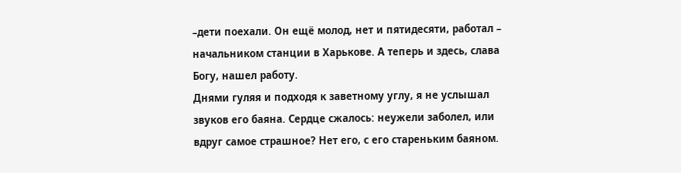–дети поехали. Он ещё молод, нет и пятидесяти, работал – начальником станции в Харькове. А теперь и здесь, слава Богу, нашел работу.
Днями гуляя и подходя к заветному углу, я не услышал звуков его баяна. Сердце сжалось: неужели заболел, или вдруг самое страшное? Нет его, с его стареньким баяном.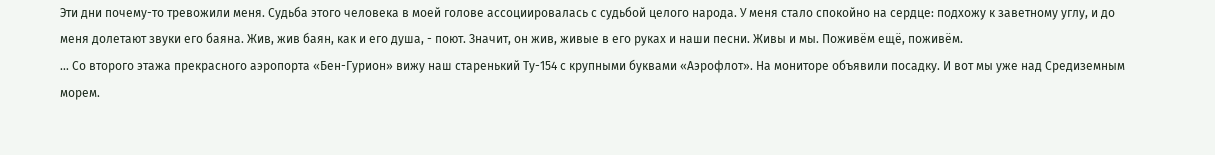Эти дни почему-то тревожили меня. Судьба этого человека в моей голове ассоциировалась с судьбой целого народа. У меня стало спокойно на сердце: подхожу к заветному углу, и до меня долетают звуки его баяна. Жив, жив баян, как и его душа, - поют. Значит, он жив, живые в его руках и наши песни. Живы и мы. Поживём ещё, поживём.
… Со второго этажа прекрасного аэропорта «Бен-Гурион» вижу наш старенький Ту-154 с крупными буквами «Аэрофлот». На мониторе объявили посадку. И вот мы уже над Средиземным морем.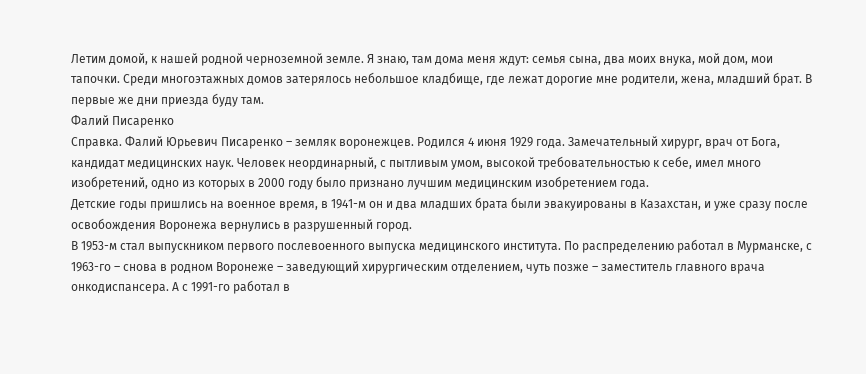Летим домой, к нашей родной черноземной земле. Я знаю, там дома меня ждут: семья сына, два моих внука, мой дом, мои тапочки. Среди многоэтажных домов затерялось небольшое кладбище, где лежат дорогие мне родители, жена, младший брат. В первые же дни приезда буду там.
Фалий Писаренко
Справка. Фалий Юрьевич Писаренко – земляк воронежцев. Родился 4 июня 1929 года. Замечательный хирург, врач от Бога, кандидат медицинских наук. Человек неординарный, с пытливым умом, высокой требовательностью к себе, имел много изобретений, одно из которых в 2000 году было признано лучшим медицинским изобретением года.
Детские годы пришлись на военное время, в 1941-м он и два младших брата были эвакуированы в Казахстан, и уже сразу после освобождения Воронежа вернулись в разрушенный город.
В 1953-м стал выпускником первого послевоенного выпуска медицинского института. По распределению работал в Мурманске, с 1963-го – снова в родном Воронеже – заведующий хирургическим отделением, чуть позже – заместитель главного врача онкодиспансера. А с 1991-го работал в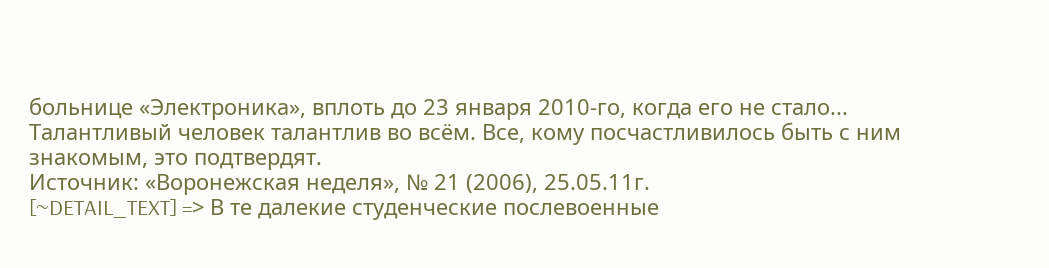больнице «Электроника», вплоть до 23 января 2010-го, когда его не стало...
Талантливый человек талантлив во всём. Все, кому посчастливилось быть с ним знакомым, это подтвердят.
Источник: «Воронежская неделя», № 21 (2006), 25.05.11г.
[~DETAIL_TEXT] => В те далекие студенческие послевоенные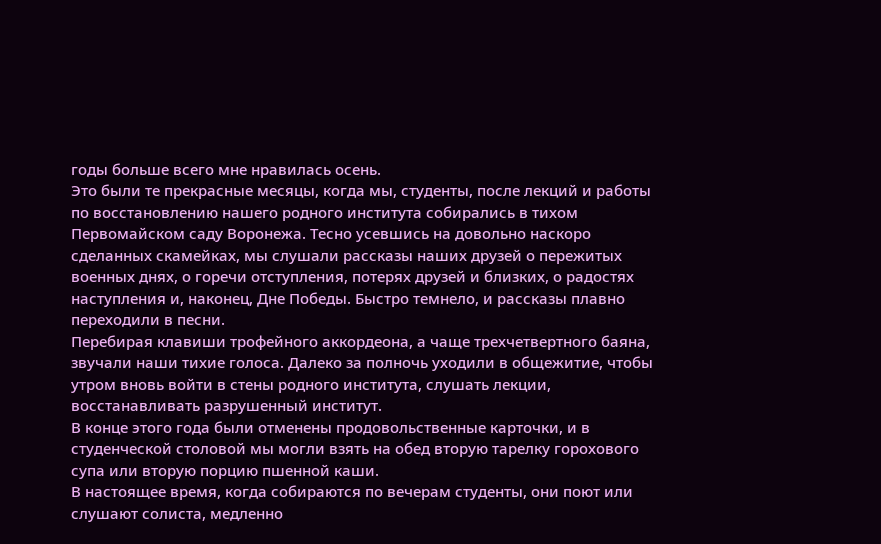годы больше всего мне нравилась осень.
Это были те прекрасные месяцы, когда мы, студенты, после лекций и работы по восстановлению нашего родного института собирались в тихом Первомайском саду Воронежа. Тесно усевшись на довольно наскоро сделанных скамейках, мы слушали рассказы наших друзей о пережитых военных днях, о горечи отступления, потерях друзей и близких, о радостях наступления и, наконец, Дне Победы. Быстро темнело, и рассказы плавно переходили в песни.
Перебирая клавиши трофейного аккордеона, а чаще трехчетвертного баяна, звучали наши тихие голоса. Далеко за полночь уходили в общежитие, чтобы утром вновь войти в стены родного института, слушать лекции, восстанавливать разрушенный институт.
В конце этого года были отменены продовольственные карточки, и в студенческой столовой мы могли взять на обед вторую тарелку горохового супа или вторую порцию пшенной каши.
В настоящее время, когда собираются по вечерам студенты, они поют или слушают солиста, медленно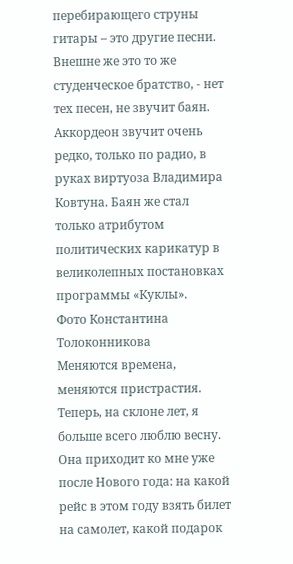перебирающего струны гитары – это другие песни. Внешне же это то же студенческое братство, - нет тех песен, не звучит баян. Аккордеон звучит очень редко, только по радио, в руках виртуоза Владимира Ковтуна. Баян же стал только атрибутом политических карикатур в великолепных постановках программы «Куклы».
Фото Константина Толоконникова
Меняются времена, меняются пристрастия. Теперь, на склоне лет, я больше всего люблю весну. Она приходит ко мне уже после Нового года: на какой рейс в этом году взять билет на самолет, какой подарок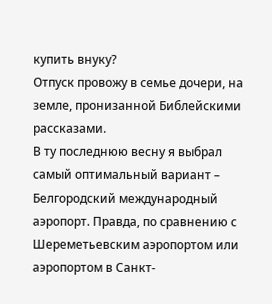купить внуку?
Отпуск провожу в семье дочери, на земле, пронизанной Библейскими рассказами.
В ту последнюю весну я выбрал самый оптимальный вариант – Белгородский международный аэропорт. Правда, по сравнению с Шереметьевским аэропортом или аэропортом в Санкт-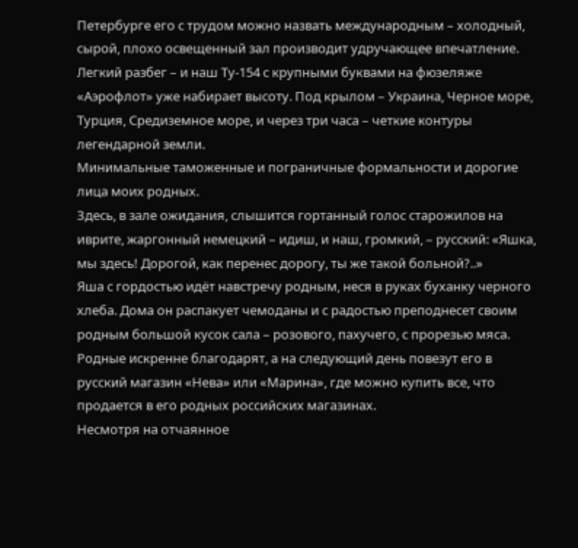Петербурге его с трудом можно назвать международным – холодный, сырой, плохо освещенный зал производит удручающее впечатление.
Легкий разбег – и наш Ту-154 с крупными буквами на фюзеляже «Аэрофлот» уже набирает высоту. Под крылом – Украина, Черное море, Турция, Средиземное море, и через три часа – четкие контуры легендарной земли.
Минимальные таможенные и пограничные формальности и дорогие лица моих родных.
Здесь, в зале ожидания, слышится гортанный голос старожилов на иврите, жаргонный немецкий – идиш, и наш, громкий, – русский: «Яшка, мы здесь! Дорогой, как перенес дорогу, ты же такой больной?..»
Яша с гордостью идёт навстречу родным, неся в руках буханку черного хлеба. Дома он распакует чемоданы и с радостью преподнесет своим родным большой кусок сала – розового, пахучего, с прорезью мяса. Родные искренне благодарят, а на следующий день повезут его в русский магазин «Нева» или «Марина», где можно купить все, что продается в его родных российских магазинах.
Несмотря на отчаянное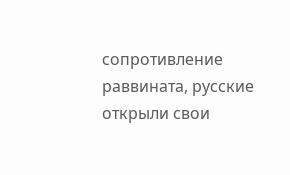сопротивление раввината, русские открыли свои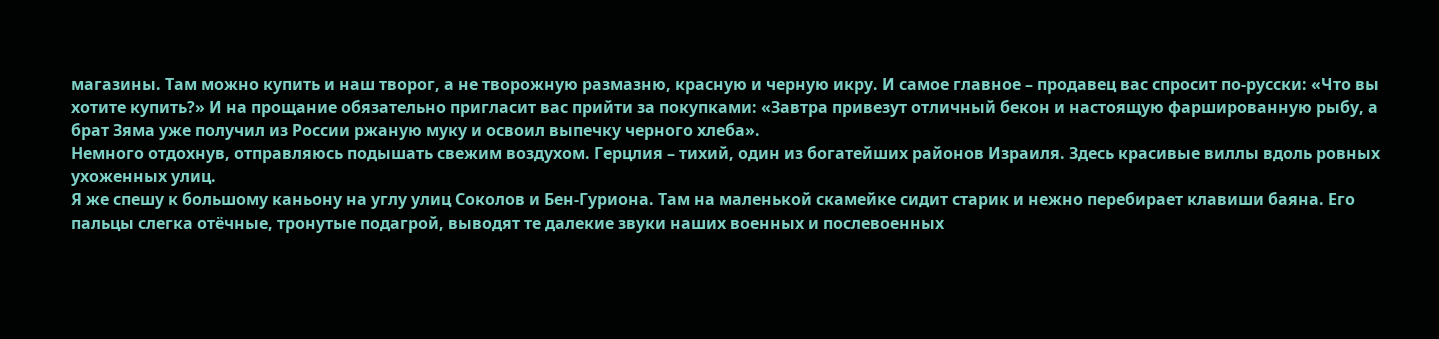магазины. Там можно купить и наш творог, а не творожную размазню, красную и черную икру. И самое главное – продавец вас спросит по-русски: «Что вы хотите купить?» И на прощание обязательно пригласит вас прийти за покупками: «Завтра привезут отличный бекон и настоящую фаршированную рыбу, а брат Зяма уже получил из России ржаную муку и освоил выпечку черного хлеба».
Немного отдохнув, отправляюсь подышать свежим воздухом. Герцлия – тихий, один из богатейших районов Израиля. Здесь красивые виллы вдоль ровных ухоженных улиц.
Я же спешу к большому каньону на углу улиц Соколов и Бен-Гуриона. Там на маленькой скамейке сидит старик и нежно перебирает клавиши баяна. Его пальцы слегка отёчные, тронутые подагрой, выводят те далекие звуки наших военных и послевоенных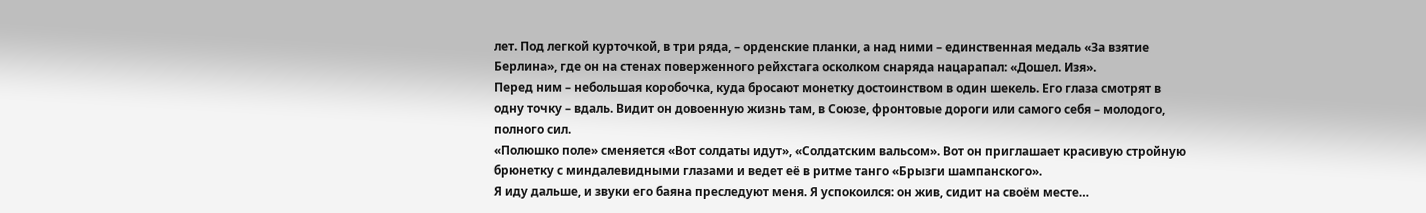лет. Под легкой курточкой, в три ряда, – орденские планки, а над ними – единственная медаль «За взятие Берлина», где он на стенах поверженного рейхстага осколком снаряда нацарапал: «Дошел. Изя».
Перед ним – небольшая коробочка, куда бросают монетку достоинством в один шекель. Его глаза смотрят в одну точку – вдаль. Видит он довоенную жизнь там, в Союзе, фронтовые дороги или самого себя – молодого, полного сил.
«Полюшко поле» сменяется «Вот солдаты идут», «Солдатским вальсом». Вот он приглашает красивую стройную брюнетку с миндалевидными глазами и ведет её в ритме танго «Брызги шампанского».
Я иду дальше, и звуки его баяна преследуют меня. Я успокоился: он жив, сидит на своём месте…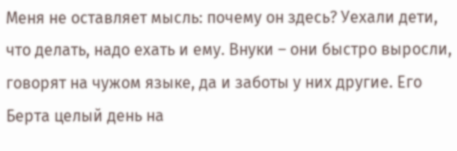Меня не оставляет мысль: почему он здесь? Уехали дети, что делать, надо ехать и ему. Внуки – они быстро выросли, говорят на чужом языке, да и заботы у них другие. Его Берта целый день на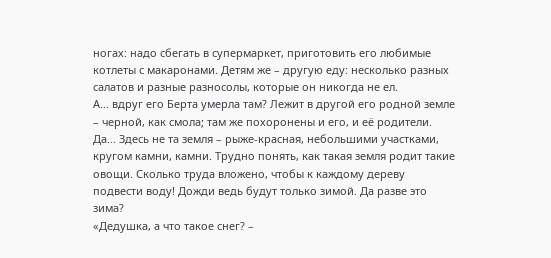ногах: надо сбегать в супермаркет, приготовить его любимые котлеты с макаронами. Детям же – другую еду: несколько разных салатов и разные разносолы, которые он никогда не ел.
А… вдруг его Берта умерла там? Лежит в другой его родной земле – черной, как смола; там же похоронены и его, и её родители.
Да… Здесь не та земля – рыже-красная, небольшими участками, кругом камни, камни. Трудно понять, как такая земля родит такие овощи. Сколько труда вложено, чтобы к каждому дереву подвести воду! Дожди ведь будут только зимой. Да разве это зима?
«Дедушка, а что такое снег? –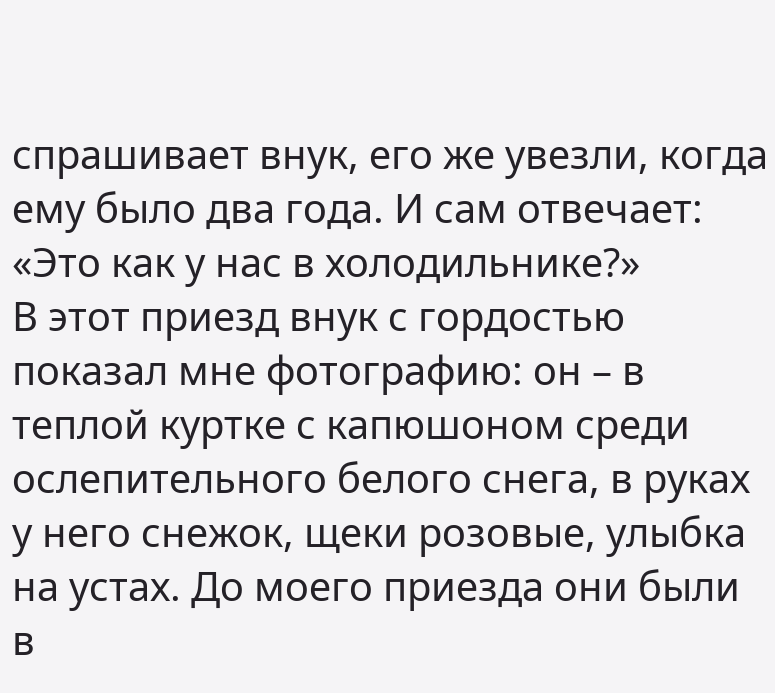спрашивает внук, его же увезли, когда ему было два года. И сам отвечает: «Это как у нас в холодильнике?»
В этот приезд внук с гордостью показал мне фотографию: он – в теплой куртке с капюшоном среди ослепительного белого снега, в руках у него снежок, щеки розовые, улыбка на устах. До моего приезда они были в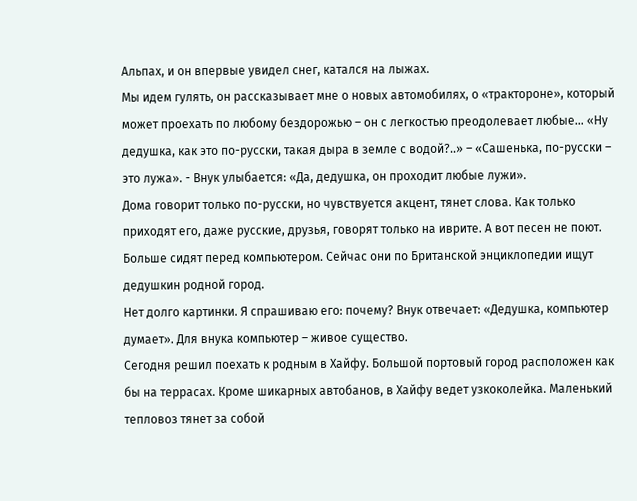Альпах, и он впервые увидел снег, катался на лыжах.
Мы идем гулять, он рассказывает мне о новых автомобилях, о «трактороне», который может проехать по любому бездорожью – он с легкостью преодолевает любые… «Ну дедушка, как это по-русски, такая дыра в земле с водой?..» – «Сашенька, по-русски – это лужа». - Внук улыбается: «Да, дедушка, он проходит любые лужи».
Дома говорит только по-русски, но чувствуется акцент, тянет слова. Как только приходят его, даже русские, друзья, говорят только на иврите. А вот песен не поют. Больше сидят перед компьютером. Сейчас они по Британской энциклопедии ищут дедушкин родной город.
Нет долго картинки. Я спрашиваю его: почему? Внук отвечает: «Дедушка, компьютер думает». Для внука компьютер – живое существо.
Сегодня решил поехать к родным в Хайфу. Большой портовый город расположен как бы на террасах. Кроме шикарных автобанов, в Хайфу ведет узкоколейка. Маленький тепловоз тянет за собой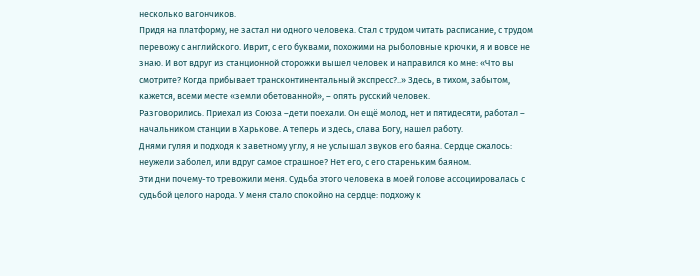несколько вагончиков.
Придя на платформу, не застал ни одного человека. Стал с трудом читать расписание, с трудом перевожу с английского. Иврит, с его буквами, похожими на рыболовные крючки, я и вовсе не знаю. И вот вдруг из станционной сторожки вышел человек и направился ко мне: «Что вы смотрите? Когда прибывает трансконтинентальный экспресс?..» Здесь, в тихом, забытом, кажется, всеми месте «земли обетованной», – опять русский человек.
Разговорились. Приехал из Союза –дети поехали. Он ещё молод, нет и пятидесяти, работал – начальником станции в Харькове. А теперь и здесь, слава Богу, нашел работу.
Днями гуляя и подходя к заветному углу, я не услышал звуков его баяна. Сердце сжалось: неужели заболел, или вдруг самое страшное? Нет его, с его стареньким баяном.
Эти дни почему-то тревожили меня. Судьба этого человека в моей голове ассоциировалась с судьбой целого народа. У меня стало спокойно на сердце: подхожу к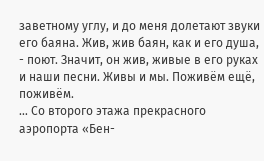заветному углу, и до меня долетают звуки его баяна. Жив, жив баян, как и его душа, - поют. Значит, он жив, живые в его руках и наши песни. Живы и мы. Поживём ещё, поживём.
… Со второго этажа прекрасного аэропорта «Бен-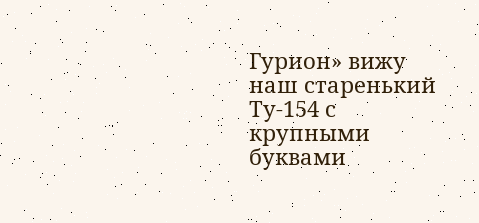Гурион» вижу наш старенький Ту-154 с крупными буквами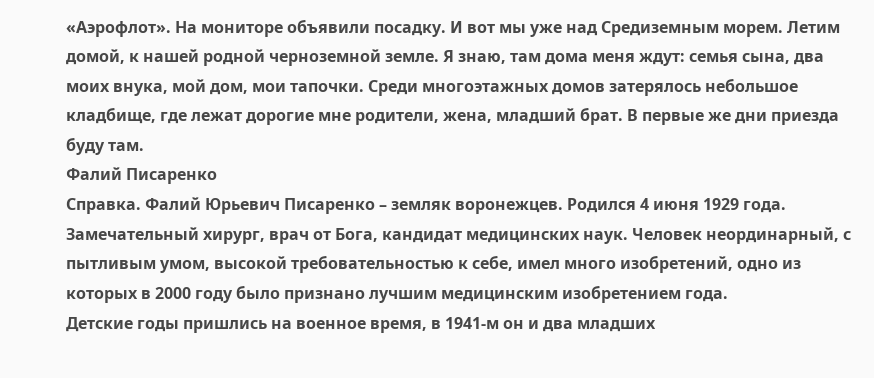«Аэрофлот». На мониторе объявили посадку. И вот мы уже над Средиземным морем. Летим домой, к нашей родной черноземной земле. Я знаю, там дома меня ждут: семья сына, два моих внука, мой дом, мои тапочки. Среди многоэтажных домов затерялось небольшое кладбище, где лежат дорогие мне родители, жена, младший брат. В первые же дни приезда буду там.
Фалий Писаренко
Справка. Фалий Юрьевич Писаренко – земляк воронежцев. Родился 4 июня 1929 года. Замечательный хирург, врач от Бога, кандидат медицинских наук. Человек неординарный, с пытливым умом, высокой требовательностью к себе, имел много изобретений, одно из которых в 2000 году было признано лучшим медицинским изобретением года.
Детские годы пришлись на военное время, в 1941-м он и два младших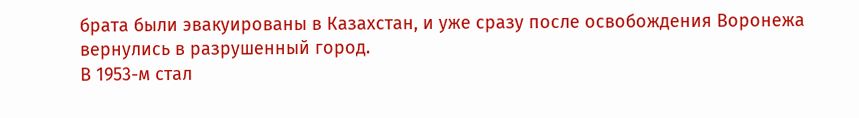брата были эвакуированы в Казахстан, и уже сразу после освобождения Воронежа вернулись в разрушенный город.
В 1953-м стал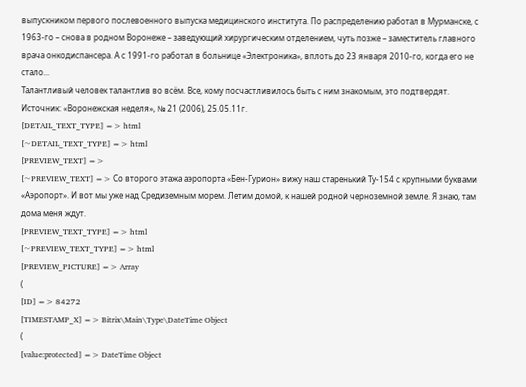выпускником первого послевоенного выпуска медицинского института. По распределению работал в Мурманске, с 1963-го – снова в родном Воронеже – заведующий хирургическим отделением, чуть позже – заместитель главного врача онкодиспансера. А с 1991-го работал в больнице «Электроника», вплоть до 23 января 2010-го, когда его не стало...
Талантливый человек талантлив во всём. Все, кому посчастливилось быть с ним знакомым, это подтвердят.
Источник: «Воронежская неделя», № 21 (2006), 25.05.11г.
[DETAIL_TEXT_TYPE] => html
[~DETAIL_TEXT_TYPE] => html
[PREVIEW_TEXT] =>
[~PREVIEW_TEXT] => Со второго этажа аэропорта «Бен-Гурион» вижу наш старенький Ту-154 с крупными буквами «Аэропорт». И вот мы уже над Средиземным морем. Летим домой, к нашей родной черноземной земле. Я знаю, там дома меня ждут.
[PREVIEW_TEXT_TYPE] => html
[~PREVIEW_TEXT_TYPE] => html
[PREVIEW_PICTURE] => Array
(
[ID] => 84272
[TIMESTAMP_X] => Bitrix\Main\Type\DateTime Object
(
[value:protected] => DateTime Object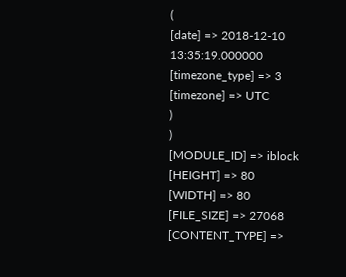(
[date] => 2018-12-10 13:35:19.000000
[timezone_type] => 3
[timezone] => UTC
)
)
[MODULE_ID] => iblock
[HEIGHT] => 80
[WIDTH] => 80
[FILE_SIZE] => 27068
[CONTENT_TYPE] =>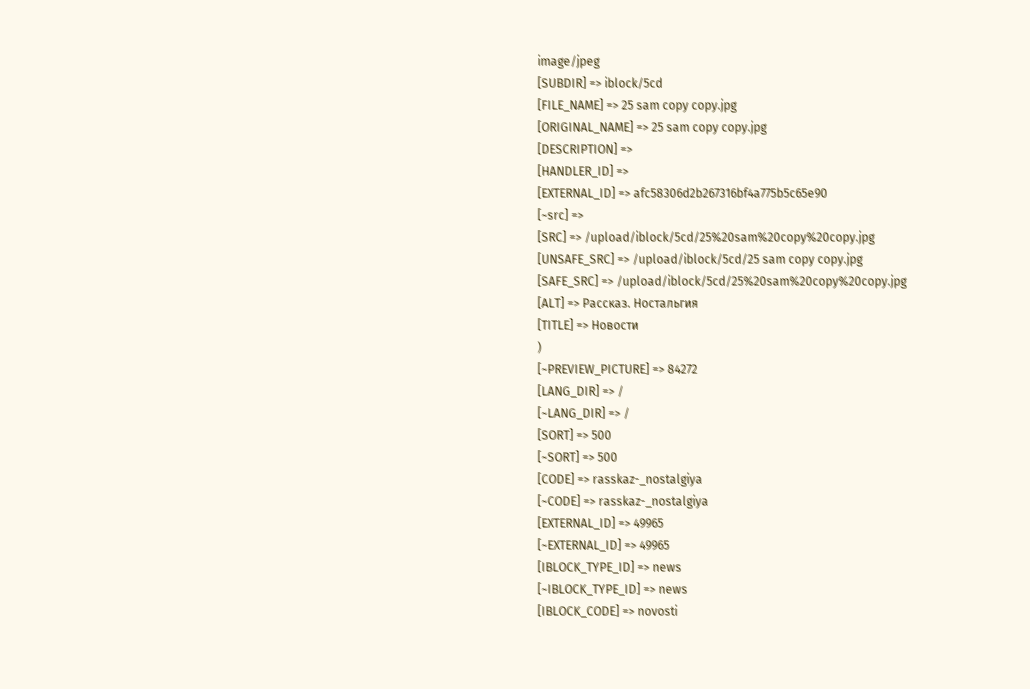image/jpeg
[SUBDIR] => iblock/5cd
[FILE_NAME] => 25 sam copy copy.jpg
[ORIGINAL_NAME] => 25 sam copy copy.jpg
[DESCRIPTION] =>
[HANDLER_ID] =>
[EXTERNAL_ID] => afc58306d2b267316bf4a775b5c65e90
[~src] =>
[SRC] => /upload/iblock/5cd/25%20sam%20copy%20copy.jpg
[UNSAFE_SRC] => /upload/iblock/5cd/25 sam copy copy.jpg
[SAFE_SRC] => /upload/iblock/5cd/25%20sam%20copy%20copy.jpg
[ALT] => Рассказ. Ностальгия
[TITLE] => Новости
)
[~PREVIEW_PICTURE] => 84272
[LANG_DIR] => /
[~LANG_DIR] => /
[SORT] => 500
[~SORT] => 500
[CODE] => rasskaz-_nostalgiya
[~CODE] => rasskaz-_nostalgiya
[EXTERNAL_ID] => 49965
[~EXTERNAL_ID] => 49965
[IBLOCK_TYPE_ID] => news
[~IBLOCK_TYPE_ID] => news
[IBLOCK_CODE] => novosti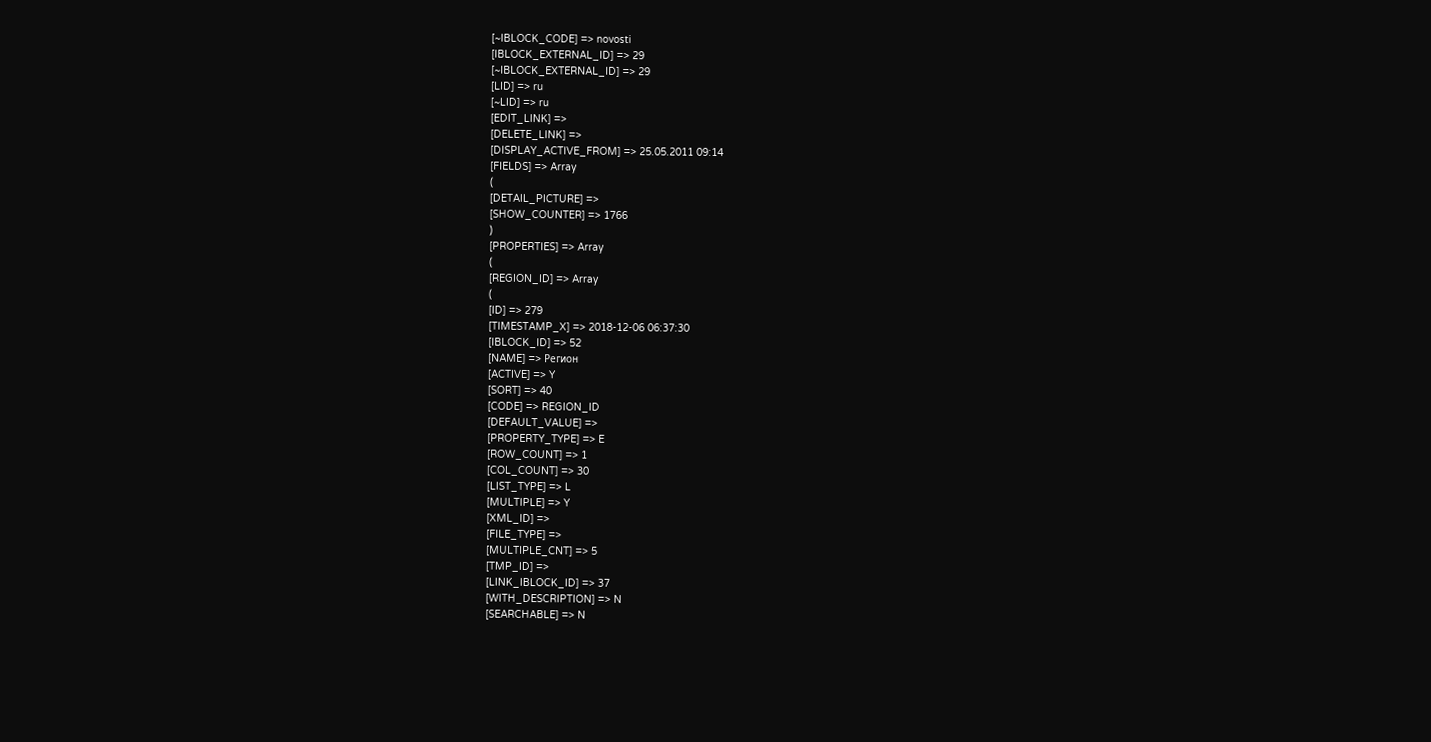[~IBLOCK_CODE] => novosti
[IBLOCK_EXTERNAL_ID] => 29
[~IBLOCK_EXTERNAL_ID] => 29
[LID] => ru
[~LID] => ru
[EDIT_LINK] =>
[DELETE_LINK] =>
[DISPLAY_ACTIVE_FROM] => 25.05.2011 09:14
[FIELDS] => Array
(
[DETAIL_PICTURE] =>
[SHOW_COUNTER] => 1766
)
[PROPERTIES] => Array
(
[REGION_ID] => Array
(
[ID] => 279
[TIMESTAMP_X] => 2018-12-06 06:37:30
[IBLOCK_ID] => 52
[NAME] => Регион
[ACTIVE] => Y
[SORT] => 40
[CODE] => REGION_ID
[DEFAULT_VALUE] =>
[PROPERTY_TYPE] => E
[ROW_COUNT] => 1
[COL_COUNT] => 30
[LIST_TYPE] => L
[MULTIPLE] => Y
[XML_ID] =>
[FILE_TYPE] =>
[MULTIPLE_CNT] => 5
[TMP_ID] =>
[LINK_IBLOCK_ID] => 37
[WITH_DESCRIPTION] => N
[SEARCHABLE] => N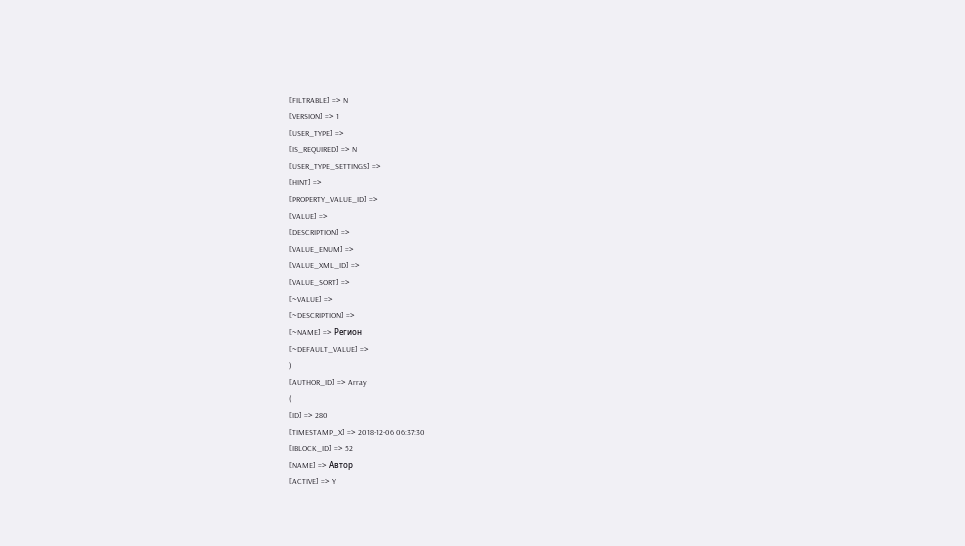[FILTRABLE] => N
[VERSION] => 1
[USER_TYPE] =>
[IS_REQUIRED] => N
[USER_TYPE_SETTINGS] =>
[HINT] =>
[PROPERTY_VALUE_ID] =>
[VALUE] =>
[DESCRIPTION] =>
[VALUE_ENUM] =>
[VALUE_XML_ID] =>
[VALUE_SORT] =>
[~VALUE] =>
[~DESCRIPTION] =>
[~NAME] => Регион
[~DEFAULT_VALUE] =>
)
[AUTHOR_ID] => Array
(
[ID] => 280
[TIMESTAMP_X] => 2018-12-06 06:37:30
[IBLOCK_ID] => 52
[NAME] => Автор
[ACTIVE] => Y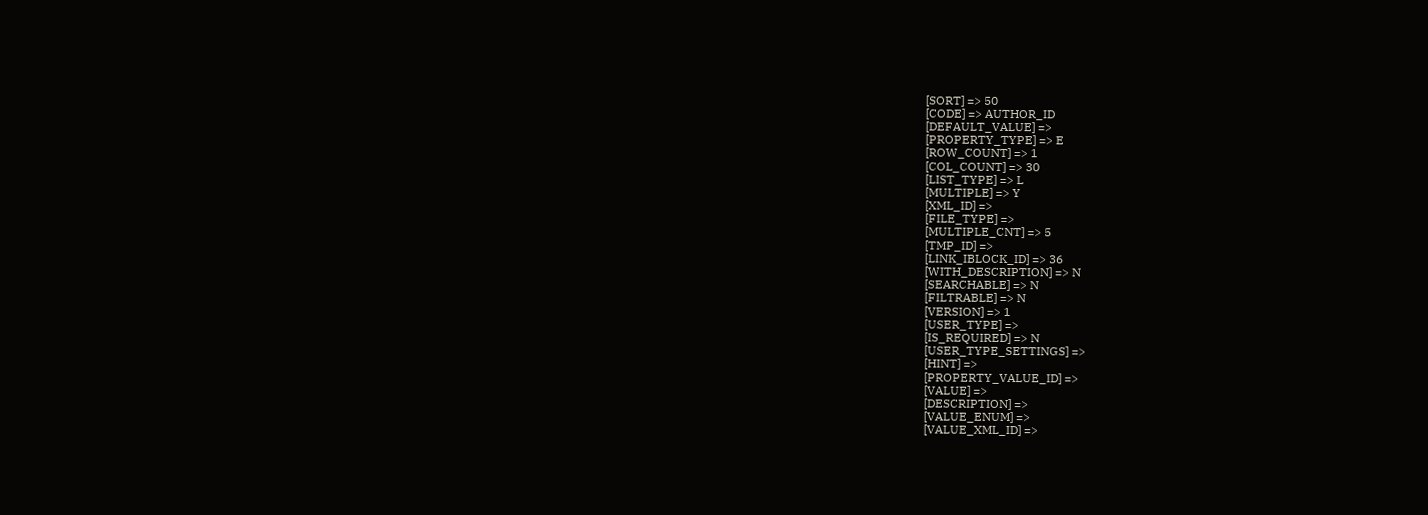[SORT] => 50
[CODE] => AUTHOR_ID
[DEFAULT_VALUE] =>
[PROPERTY_TYPE] => E
[ROW_COUNT] => 1
[COL_COUNT] => 30
[LIST_TYPE] => L
[MULTIPLE] => Y
[XML_ID] =>
[FILE_TYPE] =>
[MULTIPLE_CNT] => 5
[TMP_ID] =>
[LINK_IBLOCK_ID] => 36
[WITH_DESCRIPTION] => N
[SEARCHABLE] => N
[FILTRABLE] => N
[VERSION] => 1
[USER_TYPE] =>
[IS_REQUIRED] => N
[USER_TYPE_SETTINGS] =>
[HINT] =>
[PROPERTY_VALUE_ID] =>
[VALUE] =>
[DESCRIPTION] =>
[VALUE_ENUM] =>
[VALUE_XML_ID] =>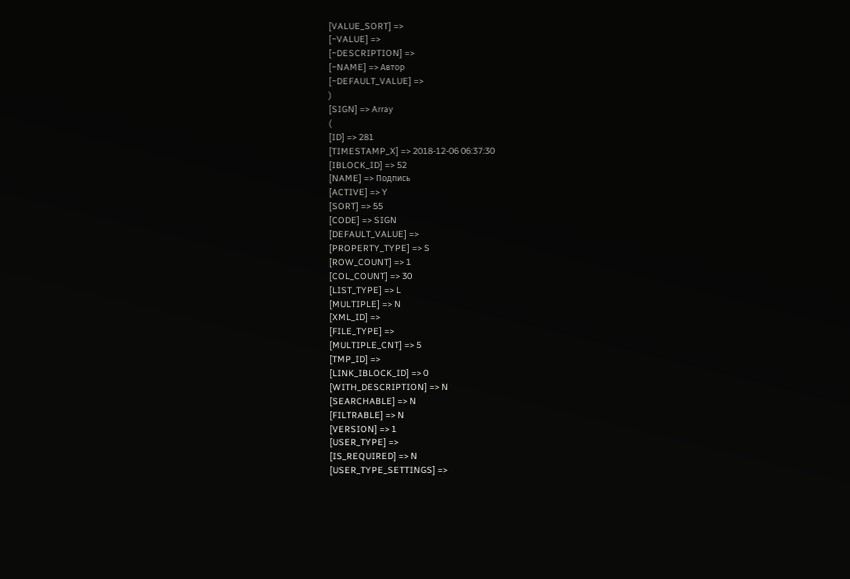[VALUE_SORT] =>
[~VALUE] =>
[~DESCRIPTION] =>
[~NAME] => Автор
[~DEFAULT_VALUE] =>
)
[SIGN] => Array
(
[ID] => 281
[TIMESTAMP_X] => 2018-12-06 06:37:30
[IBLOCK_ID] => 52
[NAME] => Подпись
[ACTIVE] => Y
[SORT] => 55
[CODE] => SIGN
[DEFAULT_VALUE] =>
[PROPERTY_TYPE] => S
[ROW_COUNT] => 1
[COL_COUNT] => 30
[LIST_TYPE] => L
[MULTIPLE] => N
[XML_ID] =>
[FILE_TYPE] =>
[MULTIPLE_CNT] => 5
[TMP_ID] =>
[LINK_IBLOCK_ID] => 0
[WITH_DESCRIPTION] => N
[SEARCHABLE] => N
[FILTRABLE] => N
[VERSION] => 1
[USER_TYPE] =>
[IS_REQUIRED] => N
[USER_TYPE_SETTINGS] =>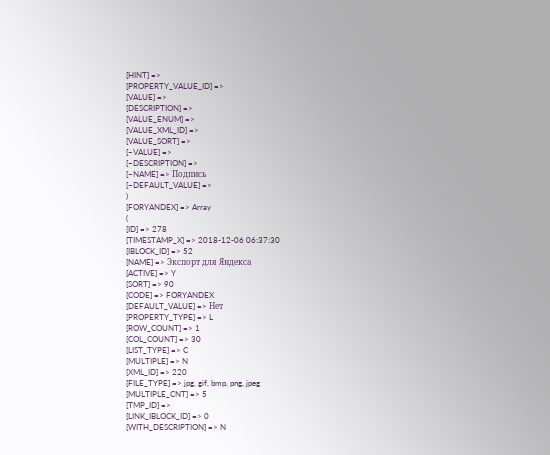[HINT] =>
[PROPERTY_VALUE_ID] =>
[VALUE] =>
[DESCRIPTION] =>
[VALUE_ENUM] =>
[VALUE_XML_ID] =>
[VALUE_SORT] =>
[~VALUE] =>
[~DESCRIPTION] =>
[~NAME] => Подпись
[~DEFAULT_VALUE] =>
)
[FORYANDEX] => Array
(
[ID] => 278
[TIMESTAMP_X] => 2018-12-06 06:37:30
[IBLOCK_ID] => 52
[NAME] => Экспорт для Яндекса
[ACTIVE] => Y
[SORT] => 90
[CODE] => FORYANDEX
[DEFAULT_VALUE] => Нет
[PROPERTY_TYPE] => L
[ROW_COUNT] => 1
[COL_COUNT] => 30
[LIST_TYPE] => C
[MULTIPLE] => N
[XML_ID] => 220
[FILE_TYPE] => jpg, gif, bmp, png, jpeg
[MULTIPLE_CNT] => 5
[TMP_ID] =>
[LINK_IBLOCK_ID] => 0
[WITH_DESCRIPTION] => N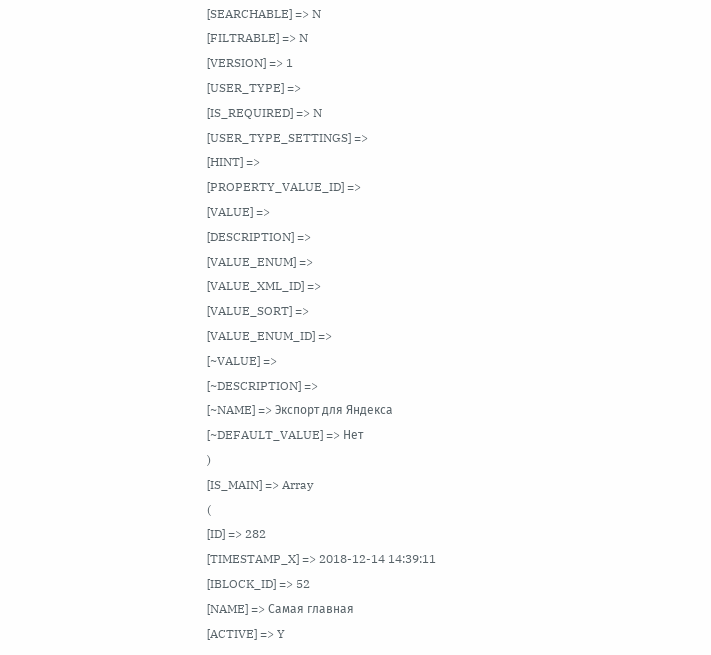[SEARCHABLE] => N
[FILTRABLE] => N
[VERSION] => 1
[USER_TYPE] =>
[IS_REQUIRED] => N
[USER_TYPE_SETTINGS] =>
[HINT] =>
[PROPERTY_VALUE_ID] =>
[VALUE] =>
[DESCRIPTION] =>
[VALUE_ENUM] =>
[VALUE_XML_ID] =>
[VALUE_SORT] =>
[VALUE_ENUM_ID] =>
[~VALUE] =>
[~DESCRIPTION] =>
[~NAME] => Экспорт для Яндекса
[~DEFAULT_VALUE] => Нет
)
[IS_MAIN] => Array
(
[ID] => 282
[TIMESTAMP_X] => 2018-12-14 14:39:11
[IBLOCK_ID] => 52
[NAME] => Самая главная
[ACTIVE] => Y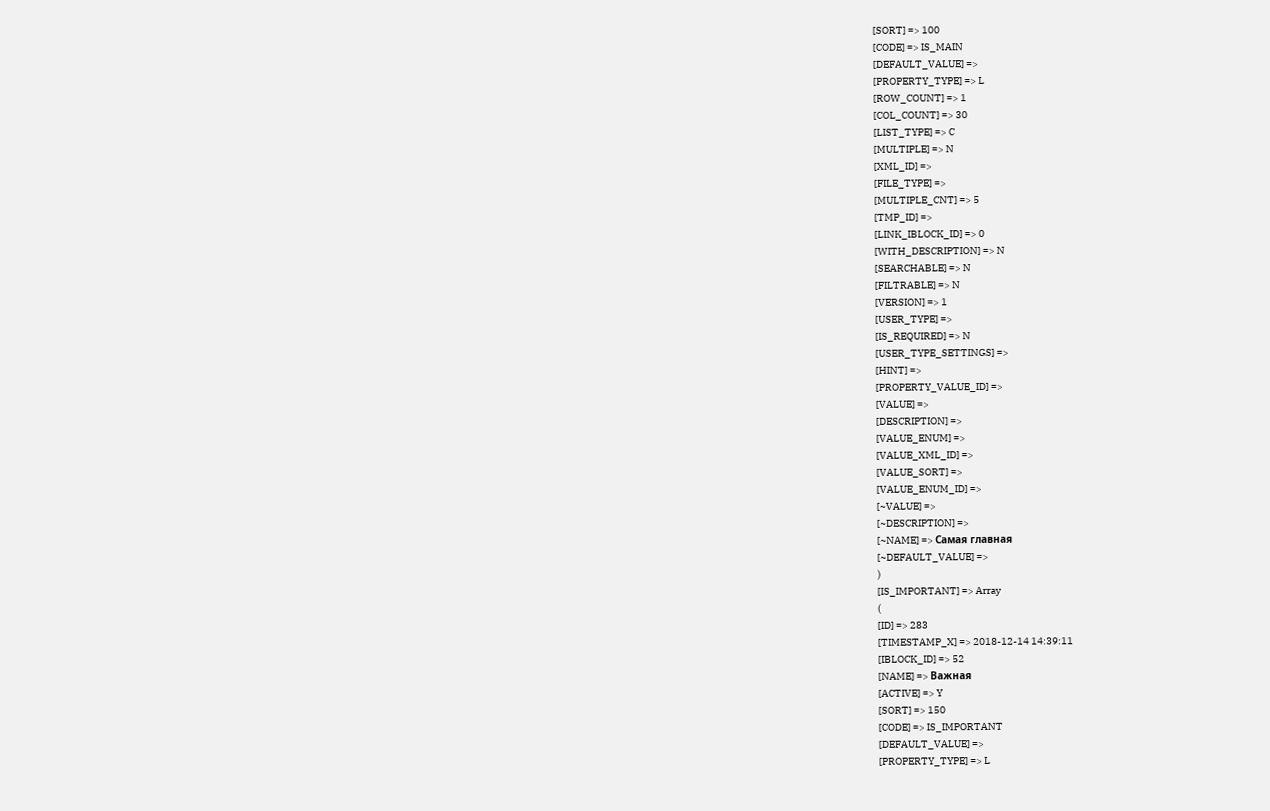[SORT] => 100
[CODE] => IS_MAIN
[DEFAULT_VALUE] =>
[PROPERTY_TYPE] => L
[ROW_COUNT] => 1
[COL_COUNT] => 30
[LIST_TYPE] => C
[MULTIPLE] => N
[XML_ID] =>
[FILE_TYPE] =>
[MULTIPLE_CNT] => 5
[TMP_ID] =>
[LINK_IBLOCK_ID] => 0
[WITH_DESCRIPTION] => N
[SEARCHABLE] => N
[FILTRABLE] => N
[VERSION] => 1
[USER_TYPE] =>
[IS_REQUIRED] => N
[USER_TYPE_SETTINGS] =>
[HINT] =>
[PROPERTY_VALUE_ID] =>
[VALUE] =>
[DESCRIPTION] =>
[VALUE_ENUM] =>
[VALUE_XML_ID] =>
[VALUE_SORT] =>
[VALUE_ENUM_ID] =>
[~VALUE] =>
[~DESCRIPTION] =>
[~NAME] => Самая главная
[~DEFAULT_VALUE] =>
)
[IS_IMPORTANT] => Array
(
[ID] => 283
[TIMESTAMP_X] => 2018-12-14 14:39:11
[IBLOCK_ID] => 52
[NAME] => Важная
[ACTIVE] => Y
[SORT] => 150
[CODE] => IS_IMPORTANT
[DEFAULT_VALUE] =>
[PROPERTY_TYPE] => L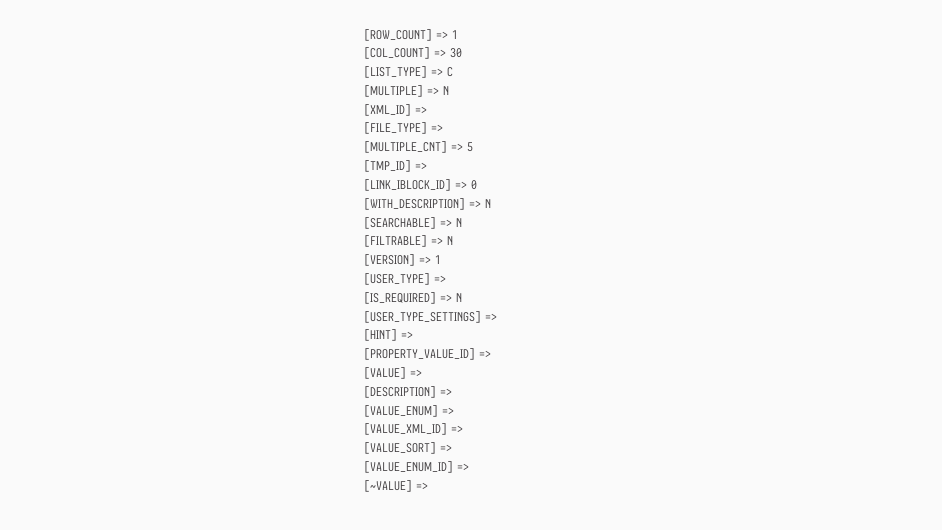[ROW_COUNT] => 1
[COL_COUNT] => 30
[LIST_TYPE] => C
[MULTIPLE] => N
[XML_ID] =>
[FILE_TYPE] =>
[MULTIPLE_CNT] => 5
[TMP_ID] =>
[LINK_IBLOCK_ID] => 0
[WITH_DESCRIPTION] => N
[SEARCHABLE] => N
[FILTRABLE] => N
[VERSION] => 1
[USER_TYPE] =>
[IS_REQUIRED] => N
[USER_TYPE_SETTINGS] =>
[HINT] =>
[PROPERTY_VALUE_ID] =>
[VALUE] =>
[DESCRIPTION] =>
[VALUE_ENUM] =>
[VALUE_XML_ID] =>
[VALUE_SORT] =>
[VALUE_ENUM_ID] =>
[~VALUE] =>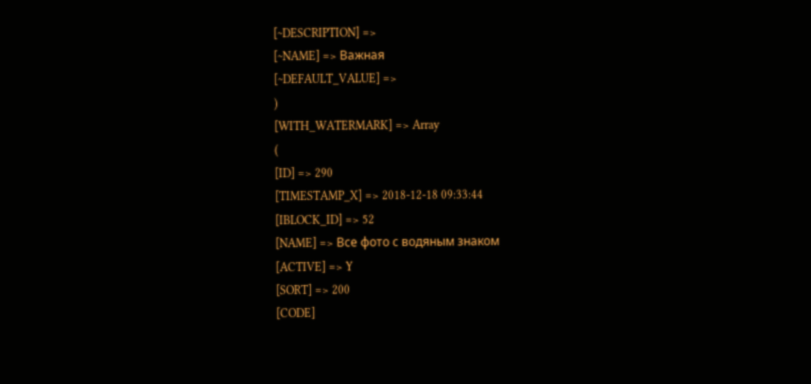[~DESCRIPTION] =>
[~NAME] => Важная
[~DEFAULT_VALUE] =>
)
[WITH_WATERMARK] => Array
(
[ID] => 290
[TIMESTAMP_X] => 2018-12-18 09:33:44
[IBLOCK_ID] => 52
[NAME] => Все фото с водяным знаком
[ACTIVE] => Y
[SORT] => 200
[CODE]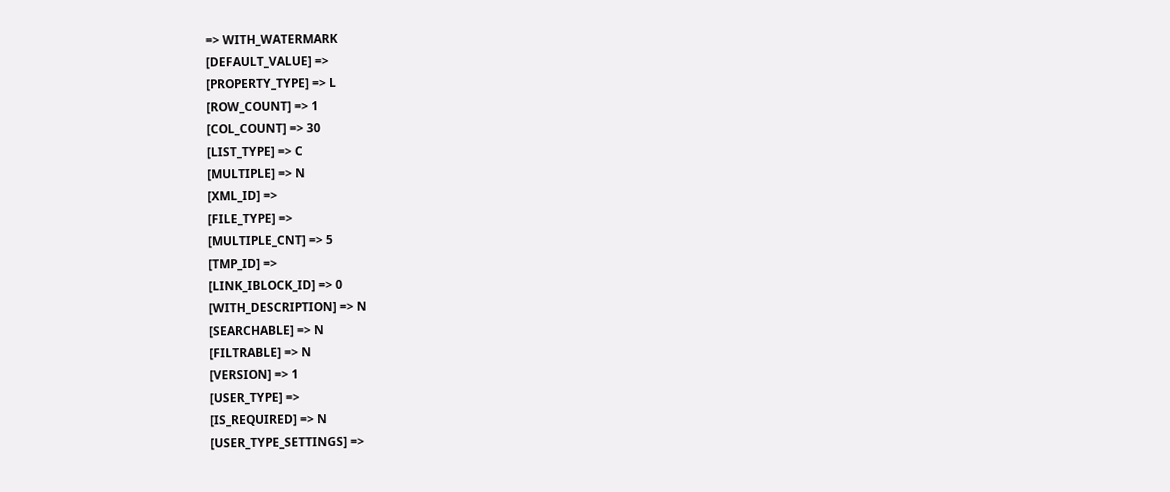=> WITH_WATERMARK
[DEFAULT_VALUE] =>
[PROPERTY_TYPE] => L
[ROW_COUNT] => 1
[COL_COUNT] => 30
[LIST_TYPE] => C
[MULTIPLE] => N
[XML_ID] =>
[FILE_TYPE] =>
[MULTIPLE_CNT] => 5
[TMP_ID] =>
[LINK_IBLOCK_ID] => 0
[WITH_DESCRIPTION] => N
[SEARCHABLE] => N
[FILTRABLE] => N
[VERSION] => 1
[USER_TYPE] =>
[IS_REQUIRED] => N
[USER_TYPE_SETTINGS] =>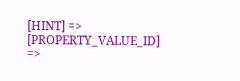[HINT] =>
[PROPERTY_VALUE_ID] =>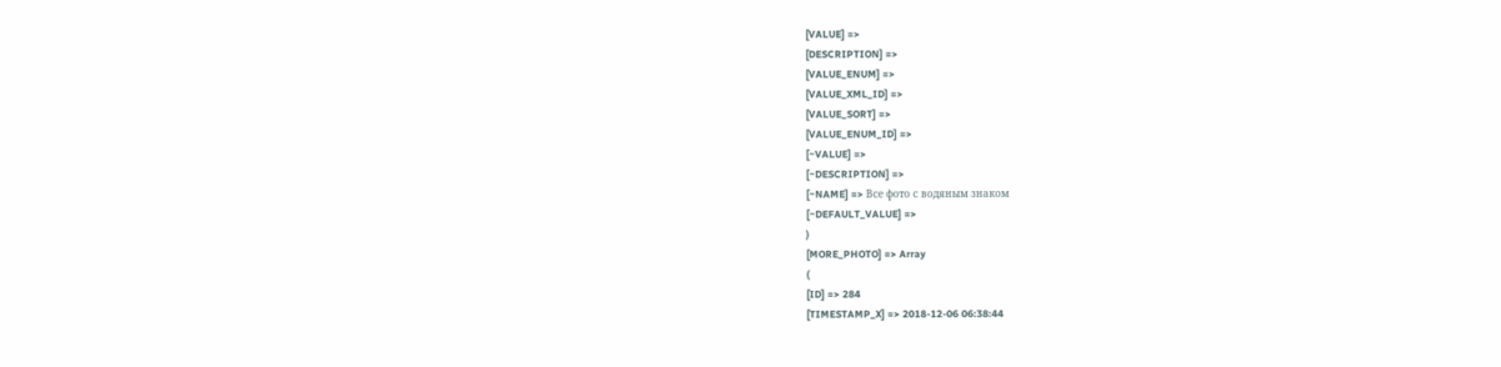[VALUE] =>
[DESCRIPTION] =>
[VALUE_ENUM] =>
[VALUE_XML_ID] =>
[VALUE_SORT] =>
[VALUE_ENUM_ID] =>
[~VALUE] =>
[~DESCRIPTION] =>
[~NAME] => Все фото с водяным знаком
[~DEFAULT_VALUE] =>
)
[MORE_PHOTO] => Array
(
[ID] => 284
[TIMESTAMP_X] => 2018-12-06 06:38:44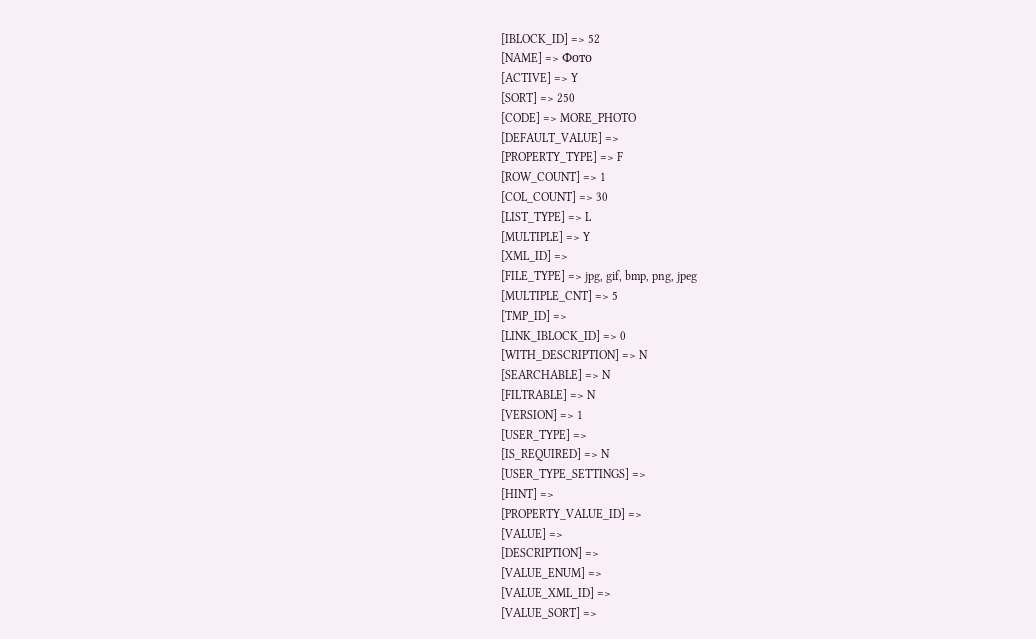[IBLOCK_ID] => 52
[NAME] => Фото
[ACTIVE] => Y
[SORT] => 250
[CODE] => MORE_PHOTO
[DEFAULT_VALUE] =>
[PROPERTY_TYPE] => F
[ROW_COUNT] => 1
[COL_COUNT] => 30
[LIST_TYPE] => L
[MULTIPLE] => Y
[XML_ID] =>
[FILE_TYPE] => jpg, gif, bmp, png, jpeg
[MULTIPLE_CNT] => 5
[TMP_ID] =>
[LINK_IBLOCK_ID] => 0
[WITH_DESCRIPTION] => N
[SEARCHABLE] => N
[FILTRABLE] => N
[VERSION] => 1
[USER_TYPE] =>
[IS_REQUIRED] => N
[USER_TYPE_SETTINGS] =>
[HINT] =>
[PROPERTY_VALUE_ID] =>
[VALUE] =>
[DESCRIPTION] =>
[VALUE_ENUM] =>
[VALUE_XML_ID] =>
[VALUE_SORT] =>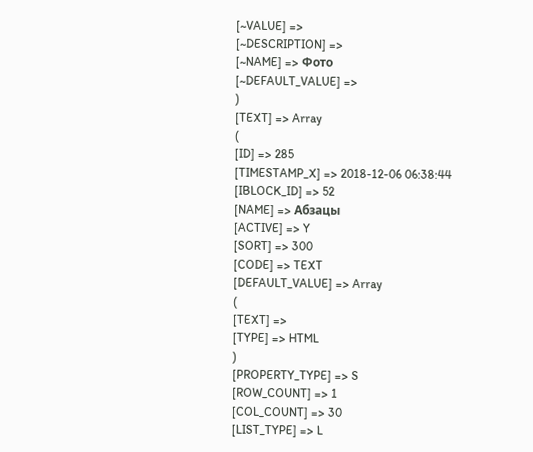[~VALUE] =>
[~DESCRIPTION] =>
[~NAME] => Фото
[~DEFAULT_VALUE] =>
)
[TEXT] => Array
(
[ID] => 285
[TIMESTAMP_X] => 2018-12-06 06:38:44
[IBLOCK_ID] => 52
[NAME] => Абзацы
[ACTIVE] => Y
[SORT] => 300
[CODE] => TEXT
[DEFAULT_VALUE] => Array
(
[TEXT] =>
[TYPE] => HTML
)
[PROPERTY_TYPE] => S
[ROW_COUNT] => 1
[COL_COUNT] => 30
[LIST_TYPE] => L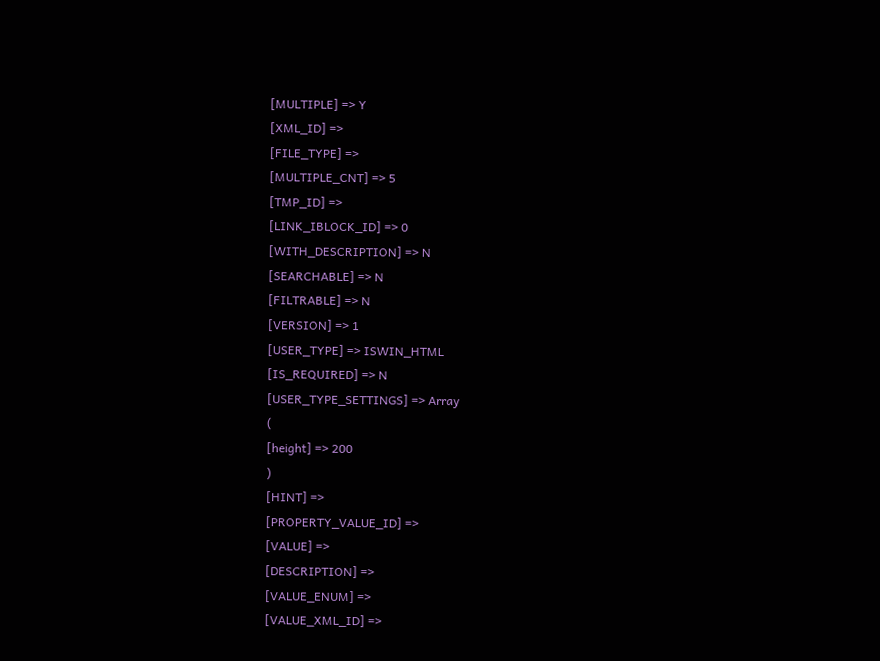[MULTIPLE] => Y
[XML_ID] =>
[FILE_TYPE] =>
[MULTIPLE_CNT] => 5
[TMP_ID] =>
[LINK_IBLOCK_ID] => 0
[WITH_DESCRIPTION] => N
[SEARCHABLE] => N
[FILTRABLE] => N
[VERSION] => 1
[USER_TYPE] => ISWIN_HTML
[IS_REQUIRED] => N
[USER_TYPE_SETTINGS] => Array
(
[height] => 200
)
[HINT] =>
[PROPERTY_VALUE_ID] =>
[VALUE] =>
[DESCRIPTION] =>
[VALUE_ENUM] =>
[VALUE_XML_ID] =>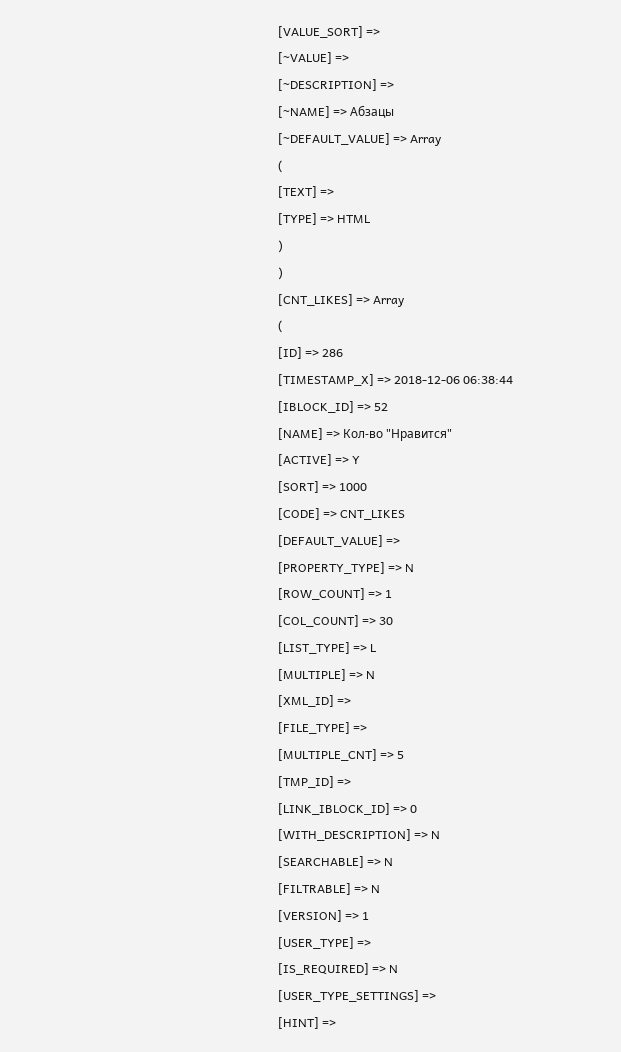[VALUE_SORT] =>
[~VALUE] =>
[~DESCRIPTION] =>
[~NAME] => Абзацы
[~DEFAULT_VALUE] => Array
(
[TEXT] =>
[TYPE] => HTML
)
)
[CNT_LIKES] => Array
(
[ID] => 286
[TIMESTAMP_X] => 2018-12-06 06:38:44
[IBLOCK_ID] => 52
[NAME] => Кол-во "Нравится"
[ACTIVE] => Y
[SORT] => 1000
[CODE] => CNT_LIKES
[DEFAULT_VALUE] =>
[PROPERTY_TYPE] => N
[ROW_COUNT] => 1
[COL_COUNT] => 30
[LIST_TYPE] => L
[MULTIPLE] => N
[XML_ID] =>
[FILE_TYPE] =>
[MULTIPLE_CNT] => 5
[TMP_ID] =>
[LINK_IBLOCK_ID] => 0
[WITH_DESCRIPTION] => N
[SEARCHABLE] => N
[FILTRABLE] => N
[VERSION] => 1
[USER_TYPE] =>
[IS_REQUIRED] => N
[USER_TYPE_SETTINGS] =>
[HINT] =>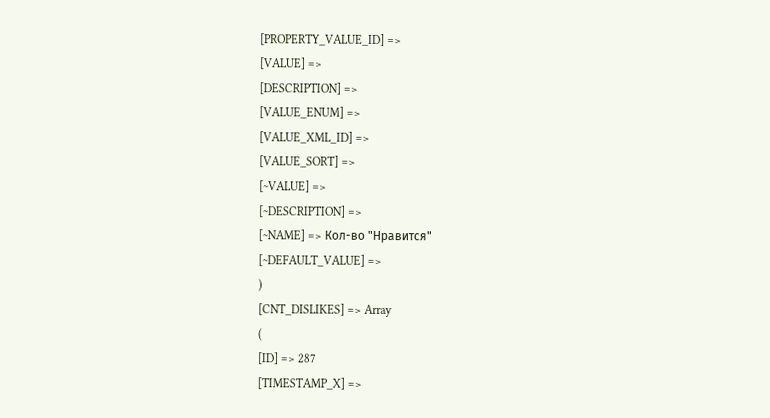[PROPERTY_VALUE_ID] =>
[VALUE] =>
[DESCRIPTION] =>
[VALUE_ENUM] =>
[VALUE_XML_ID] =>
[VALUE_SORT] =>
[~VALUE] =>
[~DESCRIPTION] =>
[~NAME] => Кол-во "Нравится"
[~DEFAULT_VALUE] =>
)
[CNT_DISLIKES] => Array
(
[ID] => 287
[TIMESTAMP_X] =>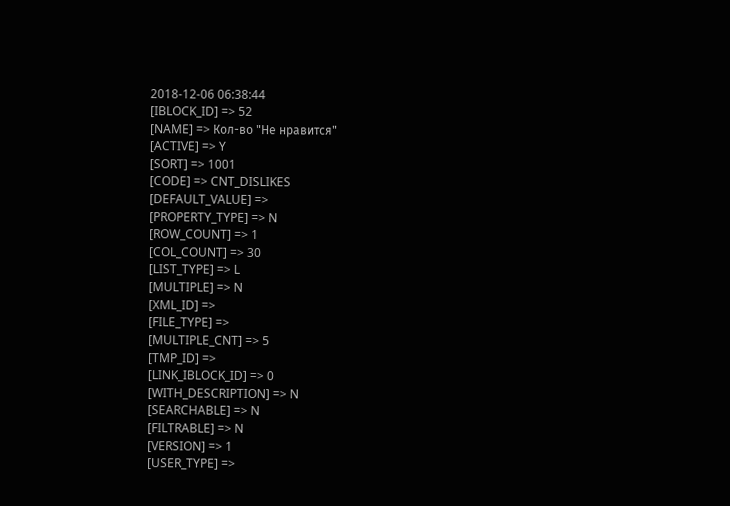2018-12-06 06:38:44
[IBLOCK_ID] => 52
[NAME] => Кол-во "Не нравится"
[ACTIVE] => Y
[SORT] => 1001
[CODE] => CNT_DISLIKES
[DEFAULT_VALUE] =>
[PROPERTY_TYPE] => N
[ROW_COUNT] => 1
[COL_COUNT] => 30
[LIST_TYPE] => L
[MULTIPLE] => N
[XML_ID] =>
[FILE_TYPE] =>
[MULTIPLE_CNT] => 5
[TMP_ID] =>
[LINK_IBLOCK_ID] => 0
[WITH_DESCRIPTION] => N
[SEARCHABLE] => N
[FILTRABLE] => N
[VERSION] => 1
[USER_TYPE] =>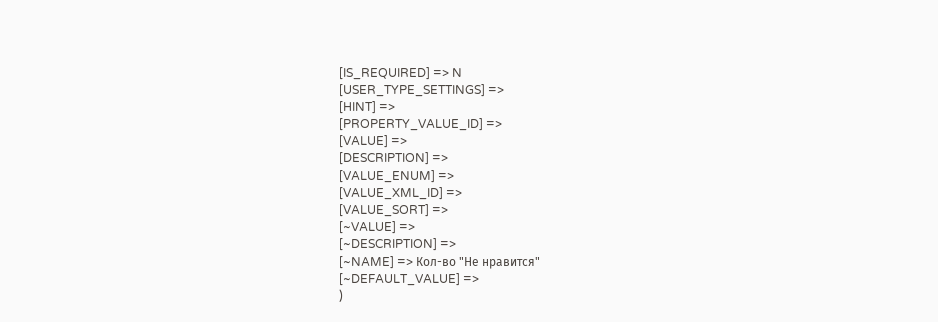[IS_REQUIRED] => N
[USER_TYPE_SETTINGS] =>
[HINT] =>
[PROPERTY_VALUE_ID] =>
[VALUE] =>
[DESCRIPTION] =>
[VALUE_ENUM] =>
[VALUE_XML_ID] =>
[VALUE_SORT] =>
[~VALUE] =>
[~DESCRIPTION] =>
[~NAME] => Кол-во "Не нравится"
[~DEFAULT_VALUE] =>
)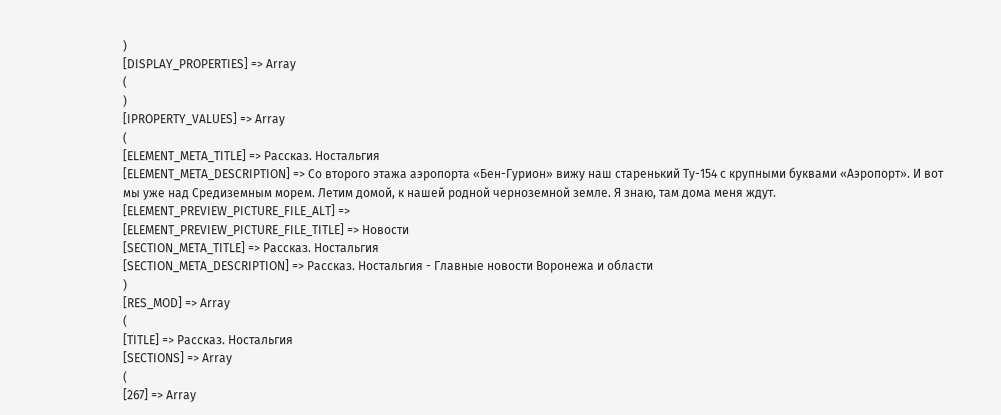)
[DISPLAY_PROPERTIES] => Array
(
)
[IPROPERTY_VALUES] => Array
(
[ELEMENT_META_TITLE] => Рассказ. Ностальгия
[ELEMENT_META_DESCRIPTION] => Со второго этажа аэропорта «Бен-Гурион» вижу наш старенький Ту-154 с крупными буквами «Аэропорт». И вот мы уже над Средиземным морем. Летим домой, к нашей родной черноземной земле. Я знаю, там дома меня ждут.
[ELEMENT_PREVIEW_PICTURE_FILE_ALT] =>
[ELEMENT_PREVIEW_PICTURE_FILE_TITLE] => Новости
[SECTION_META_TITLE] => Рассказ. Ностальгия
[SECTION_META_DESCRIPTION] => Рассказ. Ностальгия - Главные новости Воронежа и области
)
[RES_MOD] => Array
(
[TITLE] => Рассказ. Ностальгия
[SECTIONS] => Array
(
[267] => Array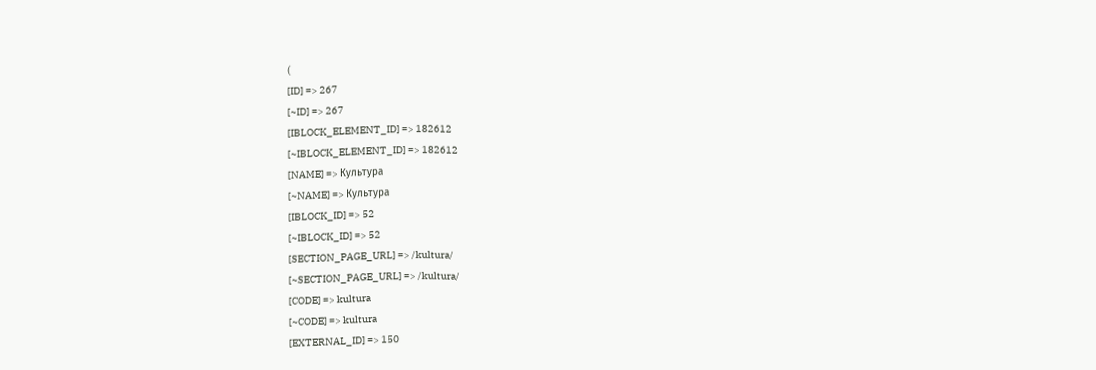(
[ID] => 267
[~ID] => 267
[IBLOCK_ELEMENT_ID] => 182612
[~IBLOCK_ELEMENT_ID] => 182612
[NAME] => Культура
[~NAME] => Культура
[IBLOCK_ID] => 52
[~IBLOCK_ID] => 52
[SECTION_PAGE_URL] => /kultura/
[~SECTION_PAGE_URL] => /kultura/
[CODE] => kultura
[~CODE] => kultura
[EXTERNAL_ID] => 150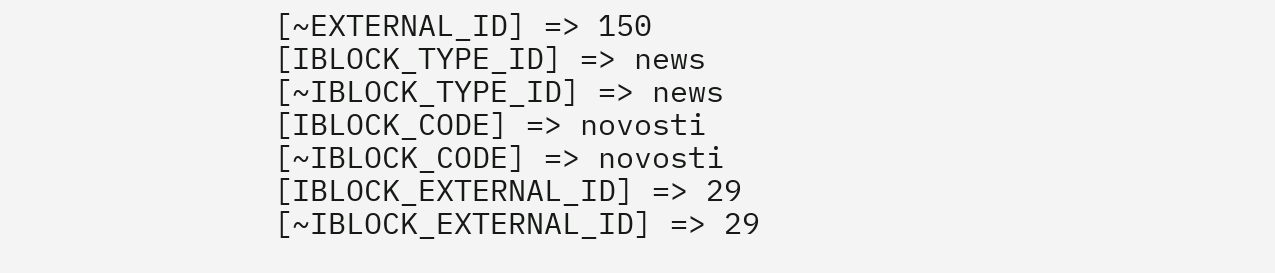[~EXTERNAL_ID] => 150
[IBLOCK_TYPE_ID] => news
[~IBLOCK_TYPE_ID] => news
[IBLOCK_CODE] => novosti
[~IBLOCK_CODE] => novosti
[IBLOCK_EXTERNAL_ID] => 29
[~IBLOCK_EXTERNAL_ID] => 29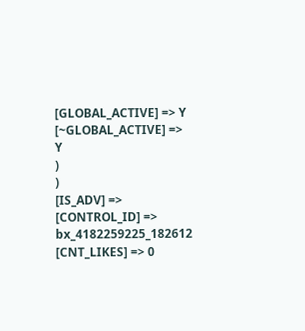[GLOBAL_ACTIVE] => Y
[~GLOBAL_ACTIVE] => Y
)
)
[IS_ADV] =>
[CONTROL_ID] => bx_4182259225_182612
[CNT_LIKES] => 0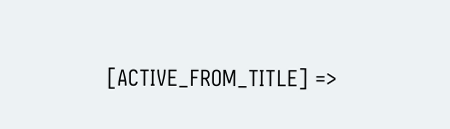[ACTIVE_FROM_TITLE] =>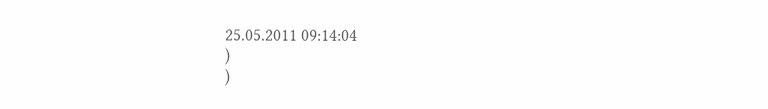25.05.2011 09:14:04
)
)